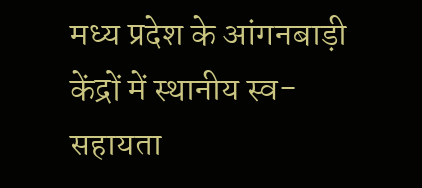मध्य प्रदेश के आंगनबाड़ी केंद्रों में स्थानीय स्व-सहायता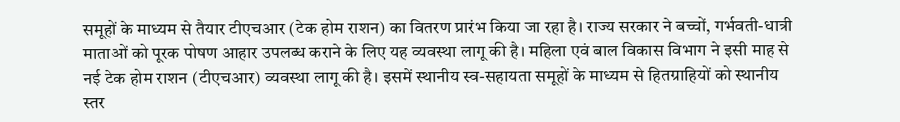समूहों के माध्यम से तैयार टीएचआर (टेक होम राशन) का वितरण प्रारंभ किया जा रहा है। राज्य सरकार ने बच्चों, गर्भवती-धात्री माताओं को पूरक पोषण आहार उपलब्ध कराने के लिए यह व्यवस्था लागू की है। महिला एवं बाल विकास विभाग ने इसी माह से नई टेक होम राशन (टीएचआर) व्यवस्था लागू की है। इसमें स्थानीय स्व-सहायता समूहों के माध्यम से हितग्राहियों को स्थानीय स्तर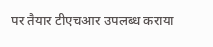पर तैयार टीएचआर उपलब्ध कराया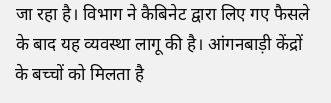जा रहा है। विभाग ने कैबिनेट द्वारा लिए गए फैसले के बाद यह व्यवस्था लागू की है। आंगनबाड़ी केंद्रों के बच्चों को मिलता है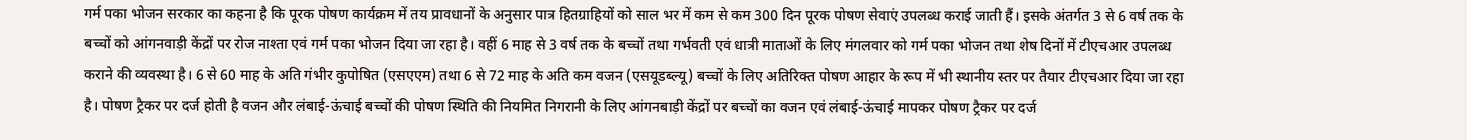गर्म पका भोजन सरकार का कहना है कि पूरक पोषण कार्यक्रम में तय प्रावधानों के अनुसार पात्र हितग्राहियों को साल भर में कम से कम 300 दिन पूरक पोषण सेवाएं उपलब्ध कराई जाती हैं। इसके अंतर्गत 3 से 6 वर्ष तक के बच्चों को आंगनवाड़ी केंद्रों पर रोज नाश्ता एवं गर्म पका भोजन दिया जा रहा है। वहीं 6 माह से 3 वर्ष तक के बच्चों तथा गर्भवती एवं धात्री माताओं के लिए मंगलवार को गर्म पका भोजन तथा शेष दिनों में टीएचआर उपलब्ध कराने की व्यवस्था है। 6 से 60 माह के अति गंभीर कुपोषित (एसएएम) तथा 6 से 72 माह के अति कम वजन (एसयूडब्ल्यू) बच्चों के लिए अतिरिक्त पोषण आहार के रूप में भी स्थानीय स्तर पर तैयार टीएचआर दिया जा रहा है। पोषण ट्रैकर पर दर्ज होती है वजन और लंबाई-ऊंचाई बच्चों की पोषण स्थिति की नियमित निगरानी के लिए आंगनबाड़ी केंद्रों पर बच्चों का वजन एवं लंबाई-ऊंचाई मापकर पोषण ट्रैकर पर दर्ज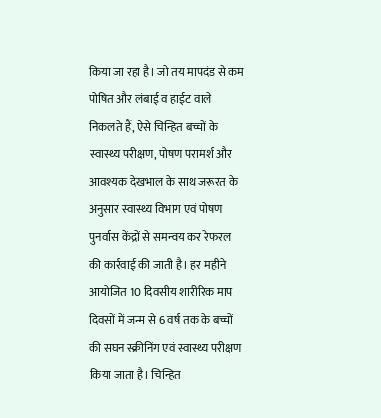किया जा रहा है। जो तय मापदंड से कम पोषित और लंबाई व हाईट वाले निकलते हैं, ऐसे चिन्हित बच्चों के स्वास्थ्य परीक्षण, पोषण परामर्श और आवश्यक देखभाल के साथ जरूरत के अनुसार स्वास्थ्य विभाग एवं पोषण पुनर्वास केंद्रों से समन्वय कर रेफरल की कार्रवाई की जाती है। हर महीने आयोजित 10 दिवसीय शारीरिक माप दिवसों में जन्म से 6 वर्ष तक के बच्चों की सघन स्क्रीनिंग एवं स्वास्थ्य परीक्षण किया जाता है। चिन्हित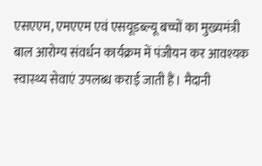एसएएम, एमएएम एवं एसयूडब्ल्यू बच्चों का मुख्यमंत्री बाल आरोग्य संवर्धन कार्यक्रम में पंजीयन कर आवश्यक स्वास्थ्य सेवाएं उपलब्ध कराई जाती हैं। मैदानी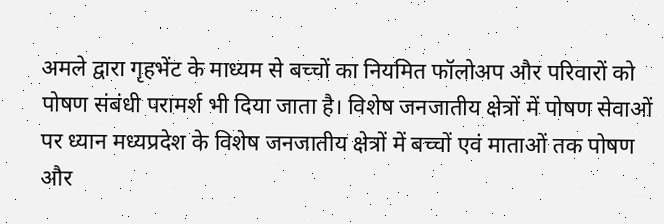अमले द्वारा गृहभेंट के माध्यम से बच्चों का नियमित फॉलोअप और परिवारों को पोषण संबंधी परामर्श भी दिया जाता है। विशेष जनजातीय क्षेत्रों में पोषण सेवाओं पर ध्यान मध्यप्रदेश के विशेष जनजातीय क्षेत्रों में बच्चों एवं माताओं तक पोषण और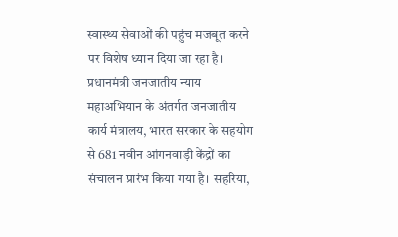स्वास्थ्य सेवाओं की पहुंच मजबूत करने पर विशेष ध्यान दिया जा रहा है। प्रधानमंत्री जनजातीय न्याय महाअभियान के अंतर्गत जनजातीय कार्य मंत्रालय, भारत सरकार के सहयोग से 681 नवीन आंगनवाड़ी केंद्रों का संचालन प्रारंभ किया गया है। सहरिया,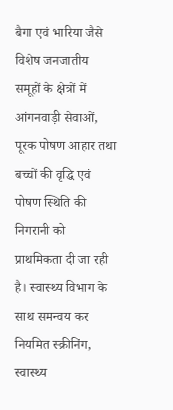बैगा एवं भारिया जैसे विशेष जनजातीय समूहों के क्षेत्रों में आंगनवाड़ी सेवाओं, पूरक पोषण आहार तथा बच्चों की वृद्धि एवं पोषण स्थिति की निगरानी को प्राथमिकता दी जा रही है। स्वास्थ्य विभाग के साथ समन्वय कर नियमित स्क्रीनिंग, स्वास्थ्य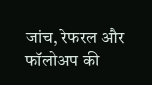जांच, रेफरल और फॉलोअप की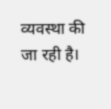व्यवस्था की जा रही है।